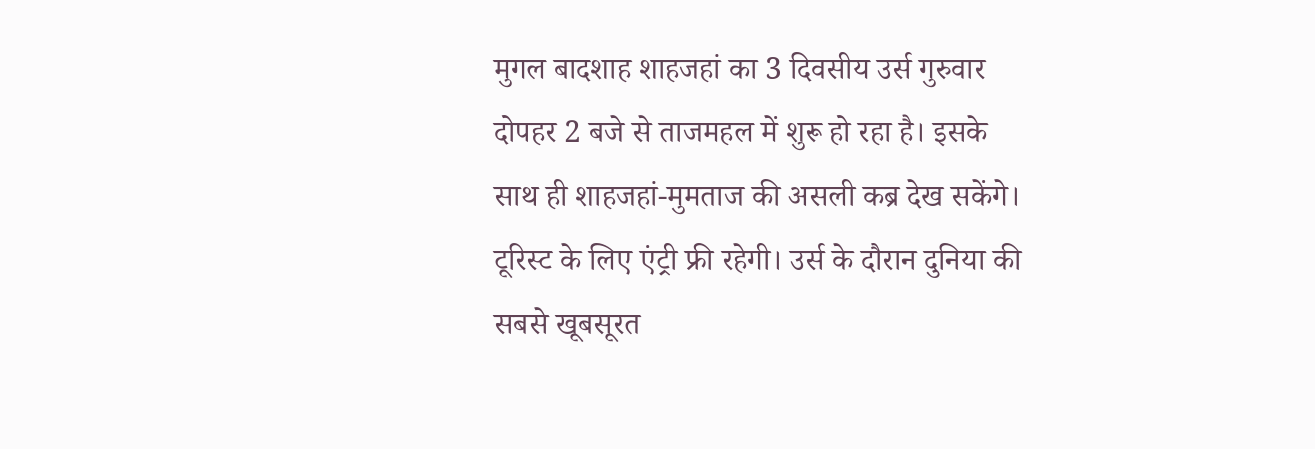मुगल बादशाह शाहजहां का 3 दिवसीय उर्स गुरुवार दोपहर 2 बजे से ताजमहल में शुरू हो रहा है। इसके साथ ही शाहजहां-मुमताज की असली कब्र देख सकेंगे। टूरिस्ट के लिए एंट्री फ्री रहेगी। उर्स के दौरान दुनिया की सबसे खूबसूरत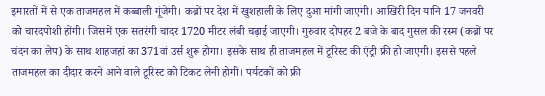इमारतों में से एक ताजमहल में कब्बाली गूंजेगी। कब्रों पर देश में खुशहाली के लिए दुआ मांगी जाएगी। आखिरी दिन यानि 17 जनवरी को चारदपोशी होंगी। जिसमें एक सतरंगी चादर 1720 मीटर लंबी चढ़ाई जाएगी। गुरुवार दोपहर 2 बजे के बाद गुसल की रस्म (कब्रों पर चंदन का लेप) के साथ शाहजहां का 371वां उर्स शुरू होगा। इसके साथ ही ताजमहल में टूरिस्ट की एंट्री फ्री हो जाएगी। इससे पहले ताजमहल का दीदार करने आने वाले टूरिस्ट को टिकट लेनी होगी। पर्यटकों को फ्री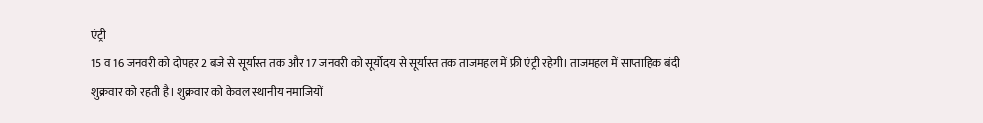एंट्री
15 व 16 जनवरी को दोपहर 2 बजे से सूर्यास्त तक और 17 जनवरी को सूर्योदय से सूर्यास्त तक ताजमहल में फ्री एंट्री रहेगी। ताजमहल में साप्ताहिक बंदी शुक्रवार को रहती है। शुक्रवार को केवल स्थानीय नमाजियों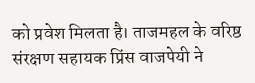को प्रवेश मिलता है। ताजमहल के वरिष्ठ संरक्षण सहायक प्रिंस वाजपेयी ने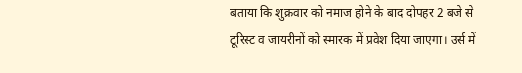बताया कि शुक्रवार को नमाज होने के बाद दोपहर 2 बजे से टूरिस्ट व जायरीनों को स्मारक में प्रवेश दिया जाएगा। उर्स में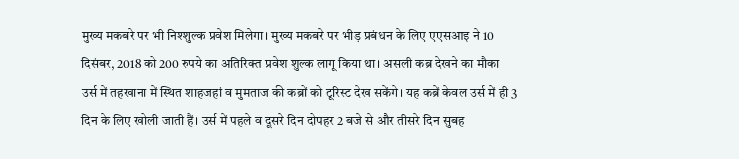मुख्य मकबरे पर भी निश्शुल्क प्रवेश मिलेगा। मुख्य मकबरे पर भीड़ प्रबंधन के लिए एएसआइ ने 10 दिसंबर, 2018 को 200 रुपये का अतिरिक्त प्रवेश शुल्क लागू किया था। असली कब्र देखने का मौका
उर्स में तहखाना में स्थित शाहजहां व मुमताज की कब्रों को टूरिस्ट देख सकेंगे। यह कब्रें केवल उर्स में ही 3 दिन के लिए खोली जाती हैं। उर्स में पहले व दूसरे दिन दोपहर 2 बजे से और तीसरे दिन सुबह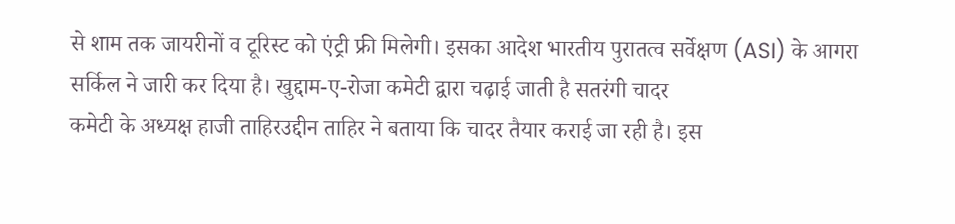से शाम तक जायरीनों व टूरिस्ट को एंट्री फ्री मिलेगी। इसका आदेश भारतीय पुरातत्व सर्वेक्षण (ASI) के आगरा सर्किल ने जारी कर दिया है। खुद्दाम-ए-रोजा कमेटी द्वारा चढ़ाई जाती है सतरंगी चादर
कमेटी के अध्यक्ष हाजी ताहिरउद्दीन ताहिर ने बताया कि चादर तैयार कराई जा रही है। इस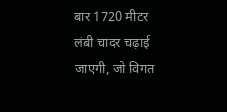बार 1720 मीटर लंबी चादर चढ़ाई जाएगी, जो विगत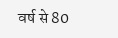वर्ष से 80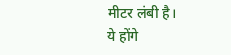मीटर लंबी है।
ये होंगे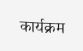कार्यक्रम